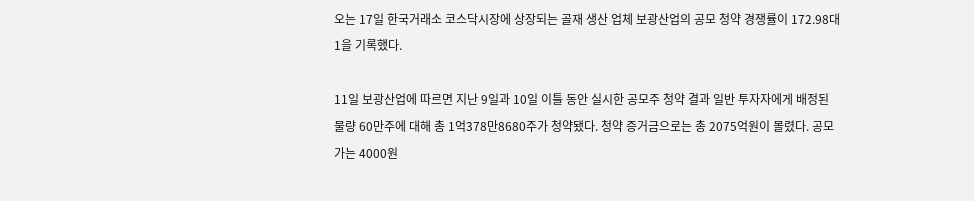오는 17일 한국거래소 코스닥시장에 상장되는 골재 생산 업체 보광산업의 공모 청약 경쟁률이 172.98대1을 기록했다.

11일 보광산업에 따르면 지난 9일과 10일 이틀 동안 실시한 공모주 청약 결과 일반 투자자에게 배정된 물량 60만주에 대해 총 1억378만8680주가 청약됐다. 청약 증거금으로는 총 2075억원이 몰렸다. 공모가는 4000원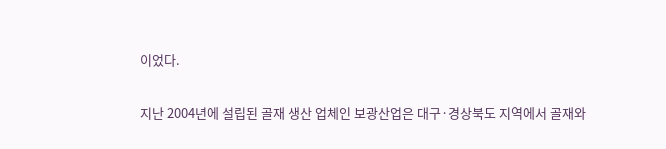이었다.

지난 2004년에 설립된 골재 생산 업체인 보광산업은 대구·경상북도 지역에서 골재와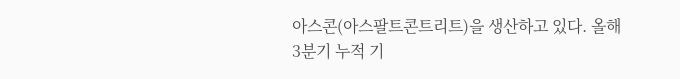아스콘(아스팔트콘트리트)을 생산하고 있다. 올해 3분기 누적 기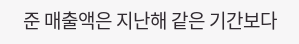준 매출액은 지난해 같은 기간보다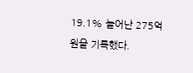19.1% 늘어난 275억원을 기록했다.